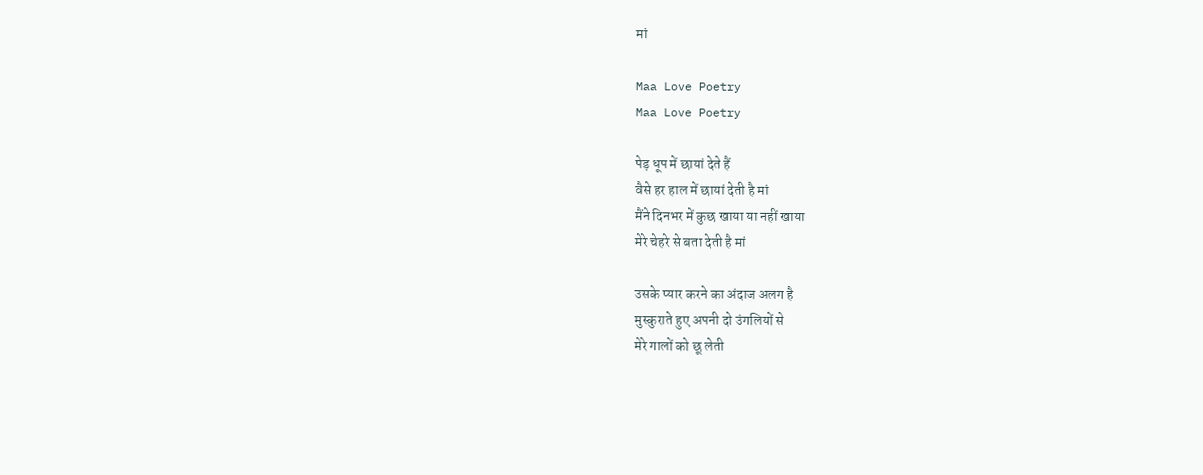मां

Maa Love Poetry
Maa Love Poetry

पेड़ धूप में छायां देते हैं
वैसे हर हाल में छायां देती है मां
मैंने दिनभर में कुछ खाया या नहीं खाया
मेरे चेहरे से बता देती है मां

उसके प्यार करने का अंदाज अलग है
मुस्कुराते हुए अपनी दो उंगलियों से
मेरे गालों को छू लेती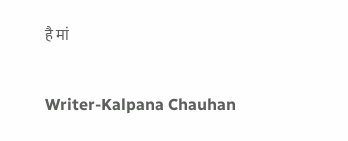है मां

Writer-Kalpana Chauhan